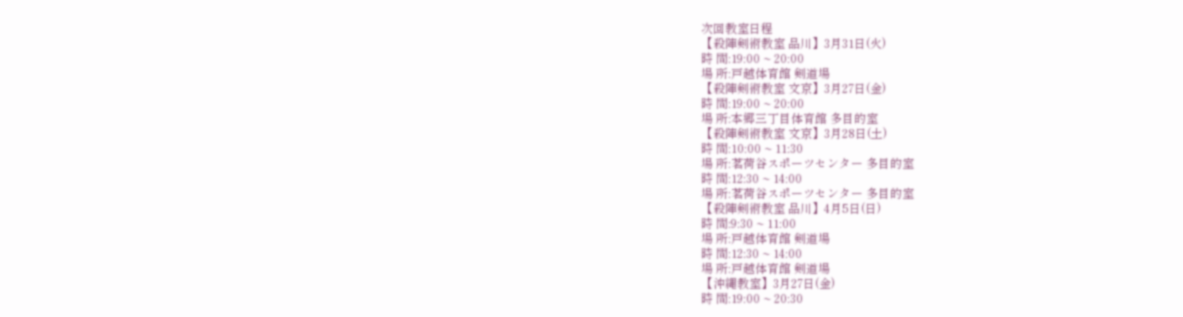次回教室日程
【殺陣剣術教室 品川】3月31日(火)
時 間:19:00 ~ 20:00
場 所:戸越体育館 剣道場
【殺陣剣術教室 文京】3月27日(金)
時 間:19:00 ~ 20:00
場 所:本郷三丁目体育館 多目的室
【殺陣剣術教室 文京】3月28日(土)
時 間:10:00 ~ 11:30
場 所:茗荷谷スポーツセンター 多目的室
時 間:12:30 ~ 14:00
場 所:茗荷谷スポーツセンター 多目的室
【殺陣剣術教室 品川】4月5日(日)
時 間:9:30 ~ 11:00
場 所:戸越体育館 剣道場
時 間:12:30 ~ 14:00
場 所:戸越体育館 剣道場
【沖縄教室】3月27日(金)
時 間:19:00 ~ 20:30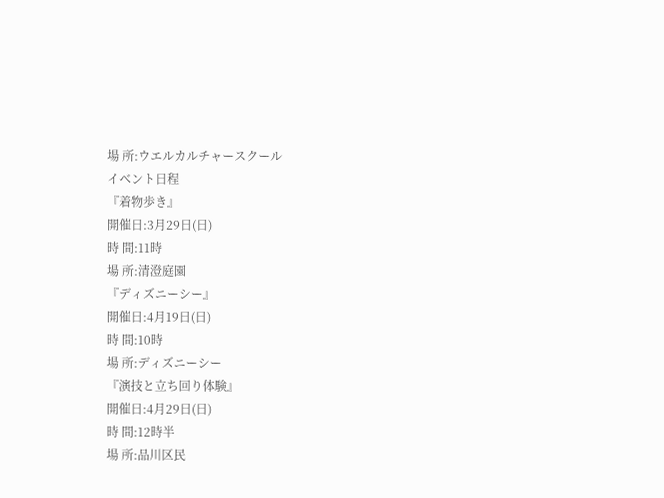場 所:ウエルカルチャースクール
イベント日程
『着物歩き』
開催日:3月29日(日)
時 間:11時
場 所:清澄庭園
『ディズニーシー』
開催日:4月19日(日)
時 間:10時
場 所:ディズニーシー
『演技と立ち回り体験』
開催日:4月29日(日)
時 間:12時半
場 所:品川区民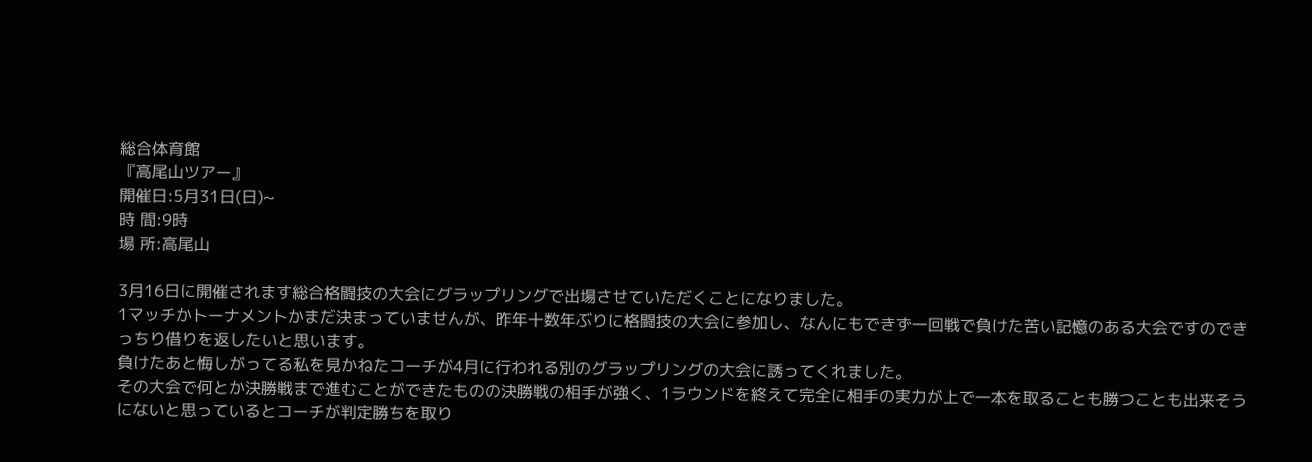総合体育館
『高尾山ツアー』
開催日:5月31日(日)~
時 間:9時
場 所:高尾山

3月16日に開催されます総合格闘技の大会にグラップリングで出場させていただくことになりました。
1マッチかトーナメントかまだ決まっていませんが、昨年十数年ぶりに格闘技の大会に参加し、なんにもできず一回戦で負けた苦い記憶のある大会ですのできっちり借りを返したいと思います。
負けたあと悔しがってる私を見かねたコーチが4月に行われる別のグラップリングの大会に誘ってくれました。
その大会で何とか決勝戦まで進むことができたものの決勝戦の相手が強く、1ラウンドを終えて完全に相手の実力が上で一本を取ることも勝つことも出来そうにないと思っているとコーチが判定勝ちを取り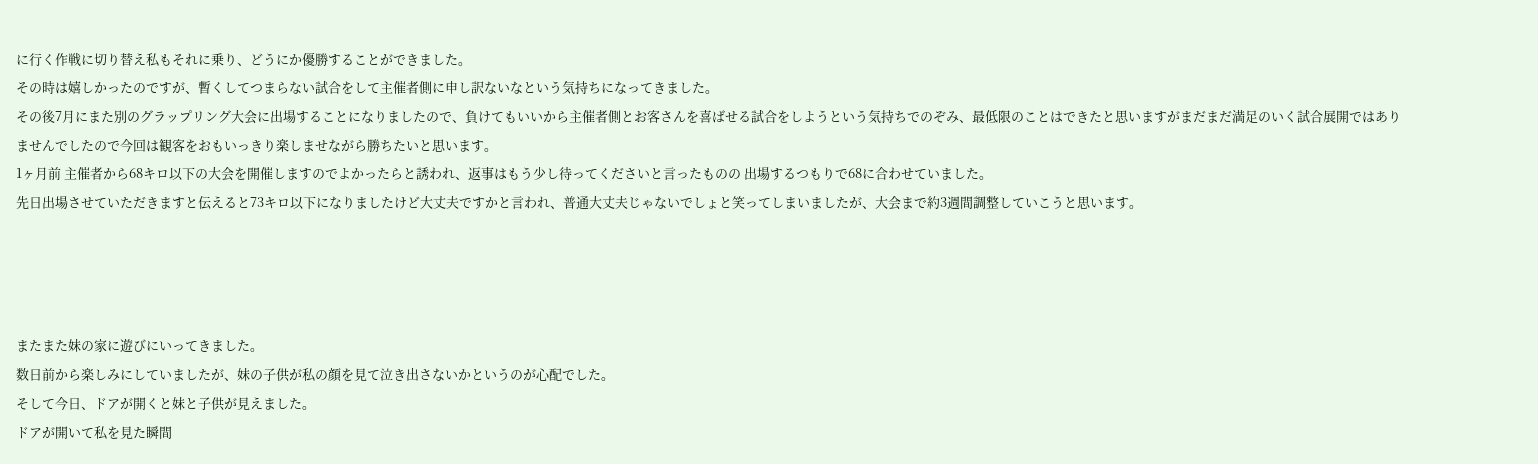に行く作戦に切り替え私もそれに乗り、どうにか優勝することができました。
その時は嬉しかったのですが、暫くしてつまらない試合をして主催者側に申し訳ないなという気持ちになってきました。
その後7月にまた別のグラップリング大会に出場することになりましたので、負けてもいいから主催者側とお客さんを喜ばせる試合をしようという気持ちでのぞみ、最低限のことはできたと思いますがまだまだ満足のいく試合展開ではありませんでしたので今回は観客をおもいっきり楽しませながら勝ちたいと思います。
1ヶ月前 主催者から68キロ以下の大会を開催しますのでよかったらと誘われ、返事はもう少し待ってくださいと言ったものの 出場するつもりで68に合わせていました。
先日出場させていただきますと伝えると73キロ以下になりましたけど大丈夫ですかと言われ、普通大丈夫じゃないでしょと笑ってしまいましたが、大会まで約3週間調整していこうと思います。




またまた妹の家に遊びにいってきました。
数日前から楽しみにしていましたが、妹の子供が私の顔を見て泣き出さないかというのが心配でした。
そして今日、ドアが開くと妹と子供が見えました。
ドアが開いて私を見た瞬間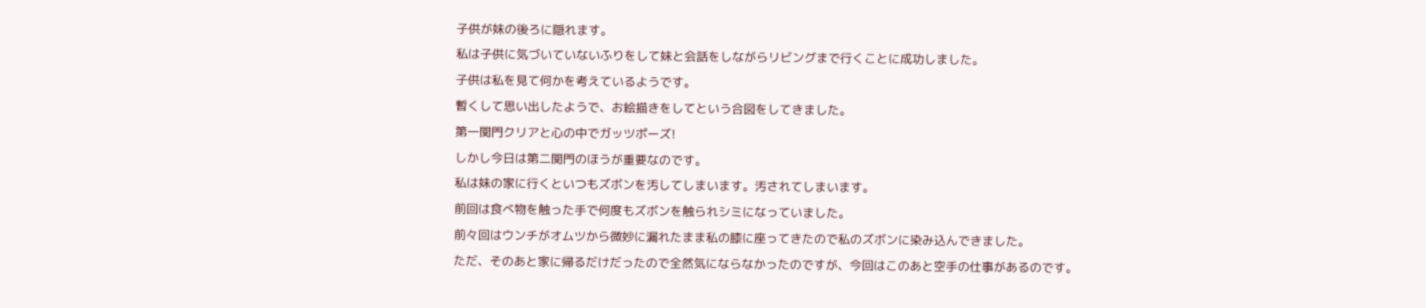子供が妹の後ろに隠れます。
私は子供に気づいていないふりをして妹と会話をしながらリビングまで行くことに成功しました。
子供は私を見て何かを考えているようです。
暫くして思い出したようで、お絵描きをしてという合図をしてきました。
第一関門クリアと心の中でガッツポーズ!
しかし今日は第二関門のほうが重要なのです。
私は妹の家に行くといつもズボンを汚してしまいます。汚されてしまいます。
前回は食べ物を触った手で何度もズボンを触られシミになっていました。
前々回はウンチがオムツから微妙に漏れたまま私の膝に座ってきたので私のズボンに染み込んできました。
ただ、そのあと家に帰るだけだったので全然気にならなかったのですが、今回はこのあと空手の仕事があるのです。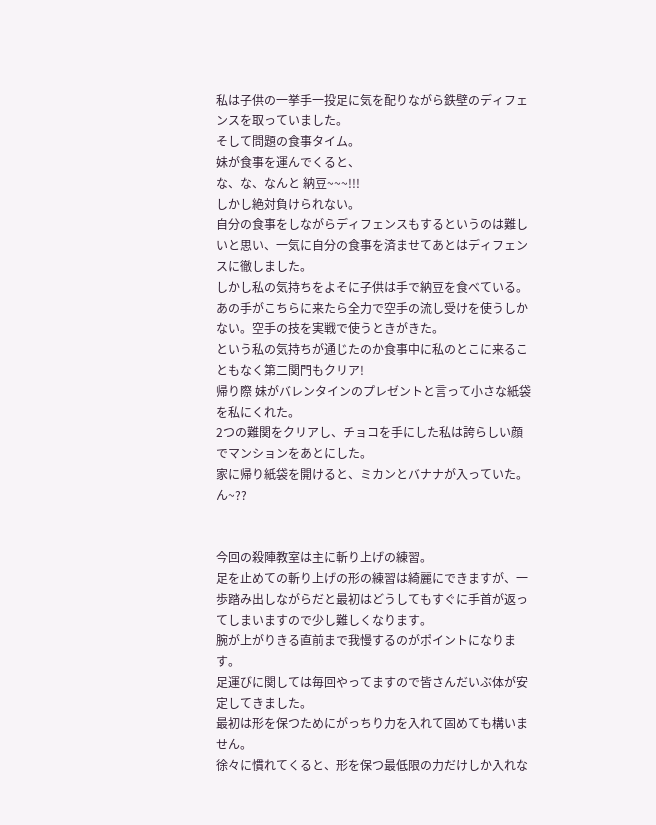私は子供の一挙手一投足に気を配りながら鉄壁のディフェンスを取っていました。
そして問題の食事タイム。
妹が食事を運んでくると、
な、な、なんと 納豆~~~!!!
しかし絶対負けられない。
自分の食事をしながらディフェンスもするというのは難しいと思い、一気に自分の食事を済ませてあとはディフェンスに徹しました。
しかし私の気持ちをよそに子供は手で納豆を食べている。
あの手がこちらに来たら全力で空手の流し受けを使うしかない。空手の技を実戦で使うときがきた。
という私の気持ちが通じたのか食事中に私のとこに来ることもなく第二関門もクリア!
帰り際 妹がバレンタインのプレゼントと言って小さな紙袋を私にくれた。
2つの難関をクリアし、チョコを手にした私は誇らしい顔でマンションをあとにした。
家に帰り紙袋を開けると、ミカンとバナナが入っていた。
ん~??


今回の殺陣教室は主に斬り上げの練習。
足を止めての斬り上げの形の練習は綺麗にできますが、一歩踏み出しながらだと最初はどうしてもすぐに手首が返ってしまいますので少し難しくなります。
腕が上がりきる直前まで我慢するのがポイントになります。
足運びに関しては毎回やってますので皆さんだいぶ体が安定してきました。
最初は形を保つためにがっちり力を入れて固めても構いません。
徐々に慣れてくると、形を保つ最低限の力だけしか入れな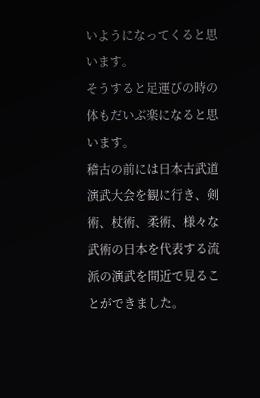いようになってくると思います。
そうすると足運びの時の体もだいぶ楽になると思います。
稽古の前には日本古武道演武大会を観に行き、剣術、杖術、柔術、様々な武術の日本を代表する流派の演武を間近で見ることができました。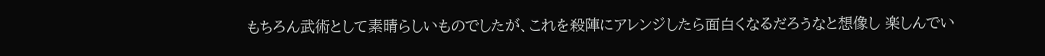もちろん武術として素晴らしいものでしたが、これを殺陣にアレンジしたら面白くなるだろうなと想像し 楽しんでい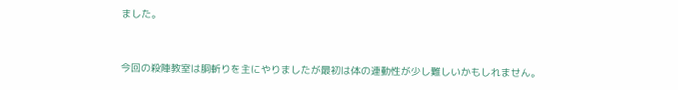ました。


今回の殺陣教室は胴斬りを主にやりましたが最初は体の連動性が少し難しいかもしれません。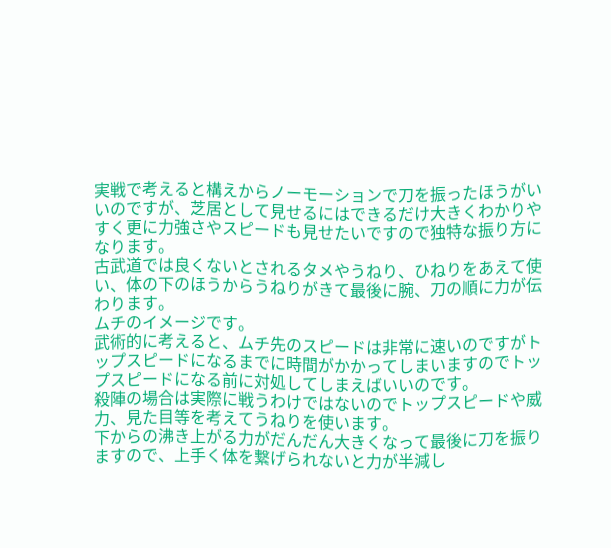実戦で考えると構えからノーモーションで刀を振ったほうがいいのですが、芝居として見せるにはできるだけ大きくわかりやすく更に力強さやスピードも見せたいですので独特な振り方になります。
古武道では良くないとされるタメやうねり、ひねりをあえて使い、体の下のほうからうねりがきて最後に腕、刀の順に力が伝わります。
ムチのイメージです。
武術的に考えると、ムチ先のスピードは非常に速いのですがトップスピードになるまでに時間がかかってしまいますのでトップスピードになる前に対処してしまえばいいのです。
殺陣の場合は実際に戦うわけではないのでトップスピードや威力、見た目等を考えてうねりを使います。
下からの沸き上がる力がだんだん大きくなって最後に刀を振りますので、上手く体を繋げられないと力が半減し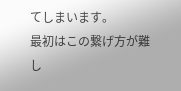てしまいます。
最初はこの繋げ方が難し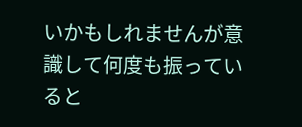いかもしれませんが意識して何度も振っていると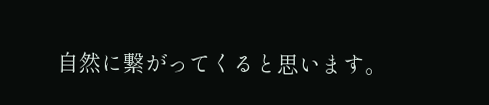自然に繋がってくると思います。